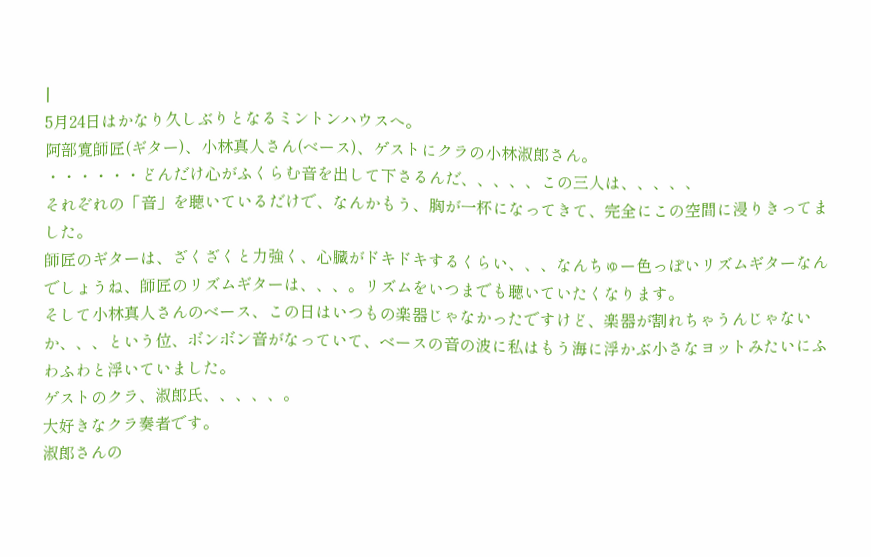|
5月24日はかなり久しぶりとなるミントンハウスへ。
阿部寛師匠(ギター)、小林真人さん(ベース)、ゲストにクラの小林淑郎さん。
・・・・・・どんだけ心がふくらむ音を出して下さるんだ、、、、、この三人は、、、、、
それぞれの「音」を聴いているだけで、なんかもう、胸が一杯になってきて、完全にこの空間に浸りきってました。
師匠のギターは、ざくざくと力強く、心臓がドキドキするくらい、、、なんちゅー色っぽいリズムギターなんでしょうね、師匠のリズムギターは、、、。リズムをいつまでも聴いていたくなります。
そして小林真人さんのベース、この日はいつもの楽器じゃなかったですけど、楽器が割れちゃうんじゃないか、、、という位、ボンボン音がなっていて、ベースの音の波に私はもう海に浮かぶ小さなヨットみたいにふわふわと浮いていました。
ゲストのクラ、淑郎氏、、、、、。
大好きなクラ奏者です。
淑郎さんの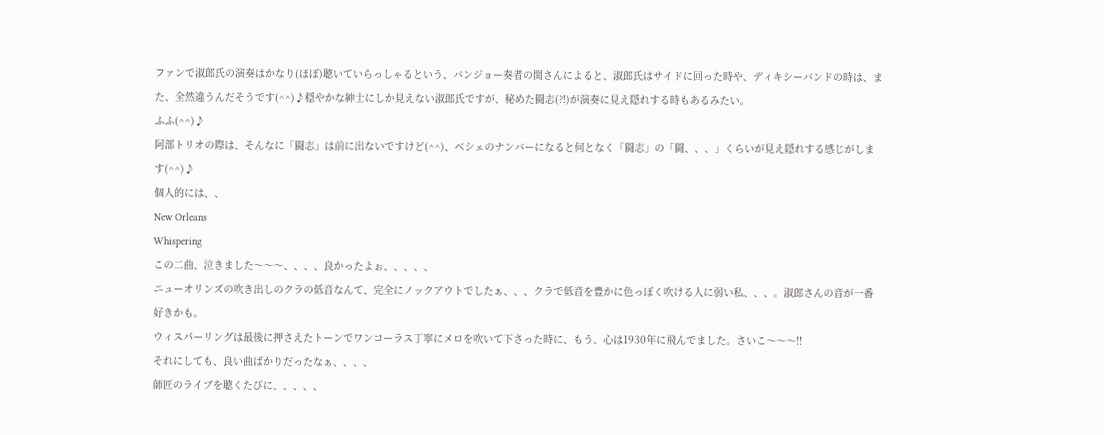ファンで淑郎氏の演奏はかなり(ほぼ)聴いていらっしゃるという、バンジョー奏者の関さんによると、淑郎氏はサイドに回った時や、ディキシーバンドの時は、また、全然違うんだそうです(^^)♪穏やかな紳士にしか見えない淑郎氏ですが、秘めた闘志(?!)が演奏に見え隠れする時もあるみたい。
ふふ(^^)♪
阿部トリオの際は、そんなに「闘志」は前に出ないですけど(^^)、ベシェのナンバーになると何となく「闘志」の「闘、、、」くらいが見え隠れする感じがします(^^)♪
個人的には、、
New Orleans
Whispering
この二曲、泣きました〜〜〜、、、、良かったよぉ、、、、、
ニューオリンズの吹き出しのクラの低音なんて、完全にノックアウトでしたぁ、、、クラで低音を豊かに色っぽく吹ける人に弱い私、、、。淑郎さんの音が一番好きかも。
ウィスパーリングは最後に押さえたトーンでワンコーラス丁寧にメロを吹いて下さった時に、もう、心は1930年に飛んでました。さいこ〜〜〜!!
それにしても、良い曲ばかりだったなぁ、、、、
師匠のライブを聴くたびに、、、、、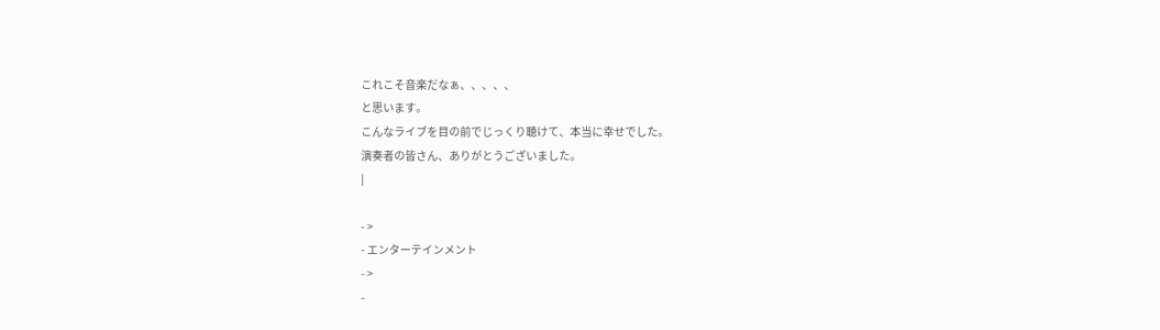これこそ音楽だなぁ、、、、、
と思います。
こんなライブを目の前でじっくり聴けて、本当に幸せでした。
演奏者の皆さん、ありがとうございました。
|

- >
- エンターテインメント
- >
-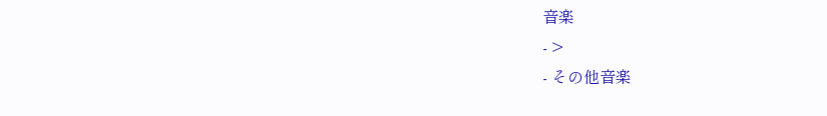音楽
- >
- その他音楽